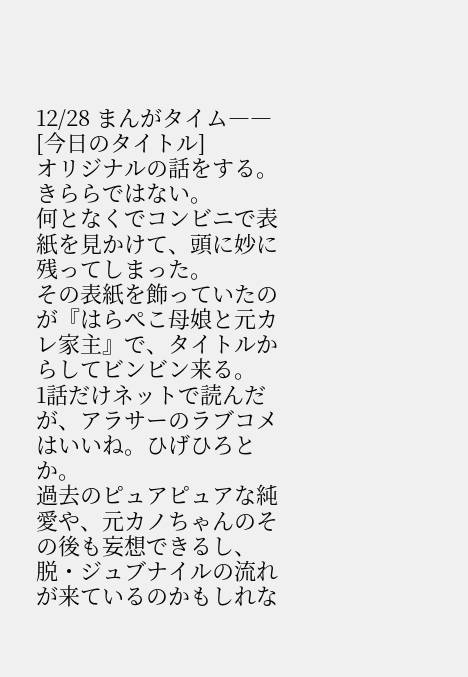12/28 まんがタイム――
[今日のタイトル]
オリジナルの話をする。きららではない。
何となくでコンビニで表紙を見かけて、頭に妙に残ってしまった。
その表紙を飾っていたのが『はらぺこ母娘と元カレ家主』で、タイトルからしてビンビン来る。
1話だけネットで読んだが、アラサーのラブコメはいいね。ひげひろとか。
過去のピュアピュアな純愛や、元カノちゃんのその後も妄想できるし、脱・ジュブナイルの流れが来ているのかもしれな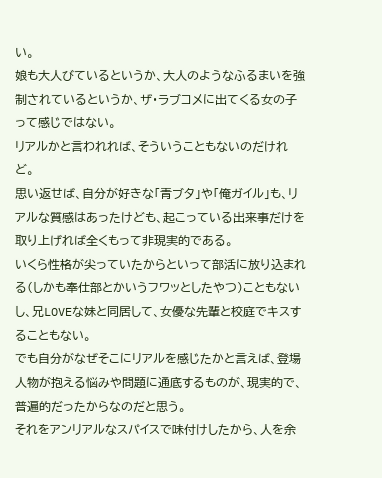い。
娘も大人びているというか、大人のようなふるまいを強制されているというか、ザ・ラブコメに出てくる女の子って感じではない。
リアルかと言われれば、そういうこともないのだけれど。
思い返せば、自分が好きな「青ブタ」や「俺ガイル」も、リアルな質感はあったけども、起こっている出来事だけを取り上げれば全くもって非現実的である。
いくら性格が尖っていたからといって部活に放り込まれる(しかも奉仕部とかいうフワッとしたやつ)こともないし、兄LOVEな妹と同居して、女優な先輩と校庭でキスすることもない。
でも自分がなぜそこにリアルを感じたかと言えば、登場人物が抱える悩みや問題に通底するものが、現実的で、普遍的だったからなのだと思う。
それをアンリアルなスパイスで味付けしたから、人を余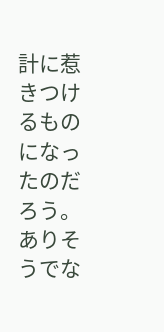計に惹きつけるものになったのだろう。
ありそうでな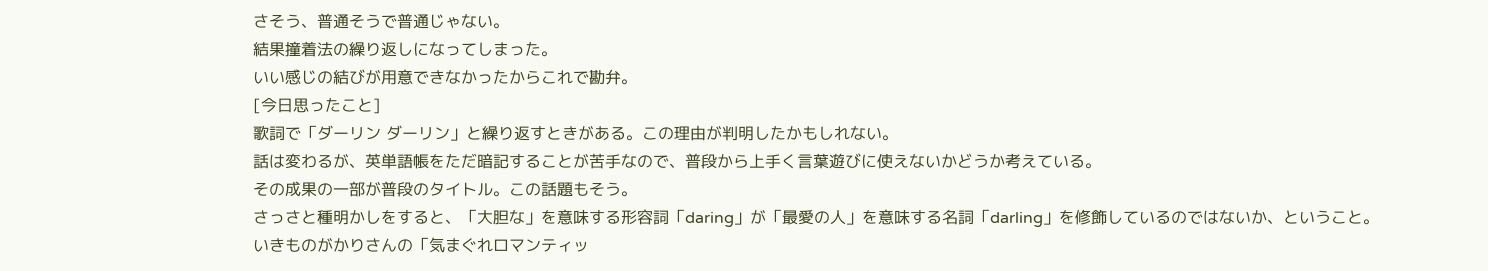さそう、普通そうで普通じゃない。
結果撞着法の繰り返しになってしまった。
いい感じの結びが用意できなかったからこれで勘弁。
[今日思ったこと]
歌詞で「ダーリン ダーリン」と繰り返すときがある。この理由が判明したかもしれない。
話は変わるが、英単語帳をただ暗記することが苦手なので、普段から上手く言葉遊びに使えないかどうか考えている。
その成果の一部が普段のタイトル。この話題もそう。
さっさと種明かしをすると、「大胆な」を意味する形容詞「daring」が「最愛の人」を意味する名詞「darling」を修飾しているのではないか、ということ。
いきものがかりさんの「気まぐれロマンティッ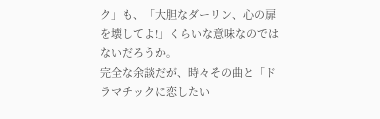ク」も、「大胆なダーリン、心の扉を壊してよ!」くらいな意味なのではないだろうか。
完全な余談だが、時々その曲と「ドラマチックに恋したい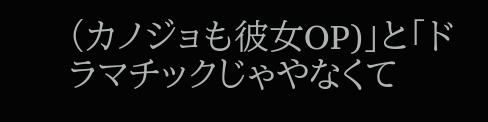(カノジョも彼女OP)」と「ドラマチックじゃやなくて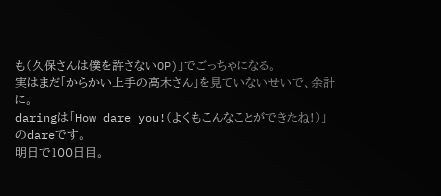も(久保さんは僕を許さないOP)」でごっちゃになる。
実はまだ「からかい上手の高木さん」を見ていないせいで、余計に。
daringは「How dare you!(よくもこんなことができたね!)」のdareです。
明日で100日目。